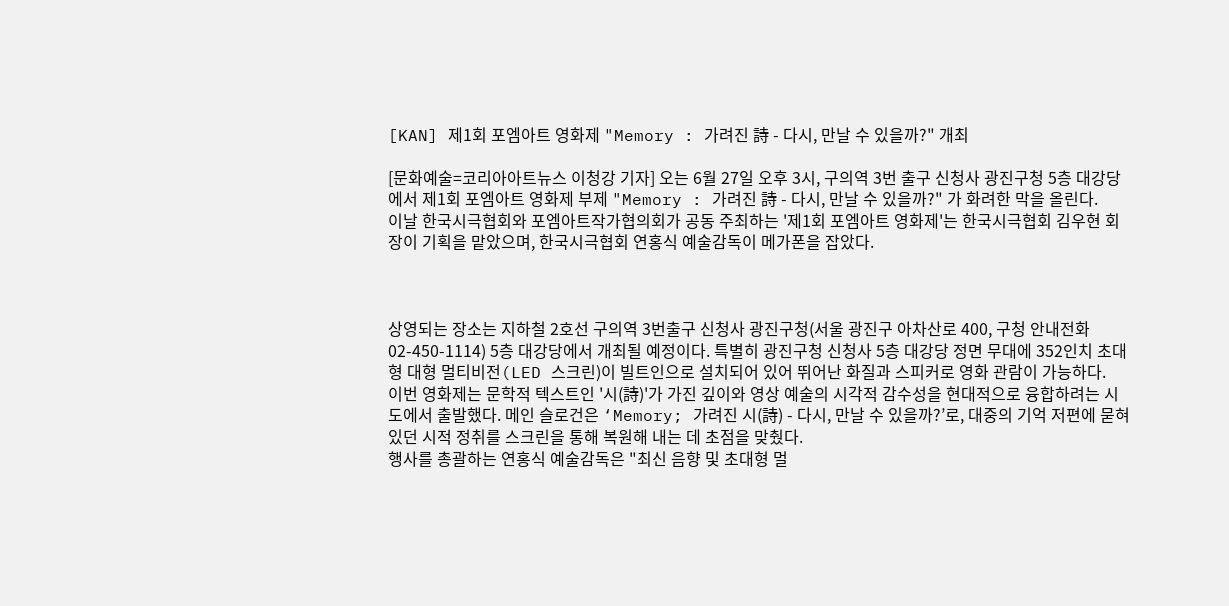[KAN] 제1회 포엠아트 영화제 "Memory : 가려진 詩 - 다시, 만날 수 있을까?" 개최

[문화예술=코리아아트뉴스 이청강 기자] 오는 6월 27일 오후 3시, 구의역 3번 출구 신청사 광진구청 5층 대강당에서 제1회 포엠아트 영화제 부제 "Memory : 가려진 詩 - 다시, 만날 수 있을까?" 가 화려한 막을 올린다.
이날 한국시극협회와 포엠아트작가협의회가 공동 주최하는 '제1회 포엠아트 영화제'는 한국시극협회 김우현 회장이 기획을 맡았으며, 한국시극협회 연홍식 예술감독이 메가폰을 잡았다.



상영되는 장소는 지하철 2호선 구의역 3번출구 신청사 광진구청(서울 광진구 아차산로 400, 구청 안내전화 02-450-1114) 5층 대강당에서 개최될 예정이다. 특별히 광진구청 신청사 5층 대강당 정면 무대에 352인치 초대형 대형 멀티비전(LED 스크린)이 빌트인으로 설치되어 있어 뛰어난 화질과 스피커로 영화 관람이 가능하다.
이번 영화제는 문학적 텍스트인 '시(詩)'가 가진 깊이와 영상 예술의 시각적 감수성을 현대적으로 융합하려는 시도에서 출발했다. 메인 슬로건은 ‘Memory; 가려진 시(詩) - 다시, 만날 수 있을까?’로, 대중의 기억 저편에 묻혀 있던 시적 정취를 스크린을 통해 복원해 내는 데 초점을 맞췄다.
행사를 총괄하는 연홍식 예술감독은 "최신 음향 및 초대형 멀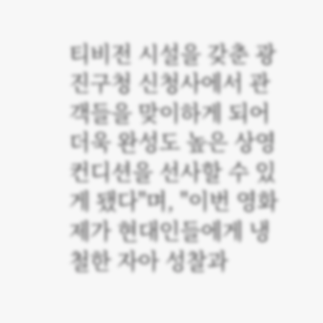티비전 시설을 갖춘 광진구청 신청사에서 관객들을 맞이하게 되어 더욱 완성도 높은 상영 컨디션을 선사할 수 있게 됐다"며, "이번 영화제가 현대인들에게 냉철한 자아 성찰과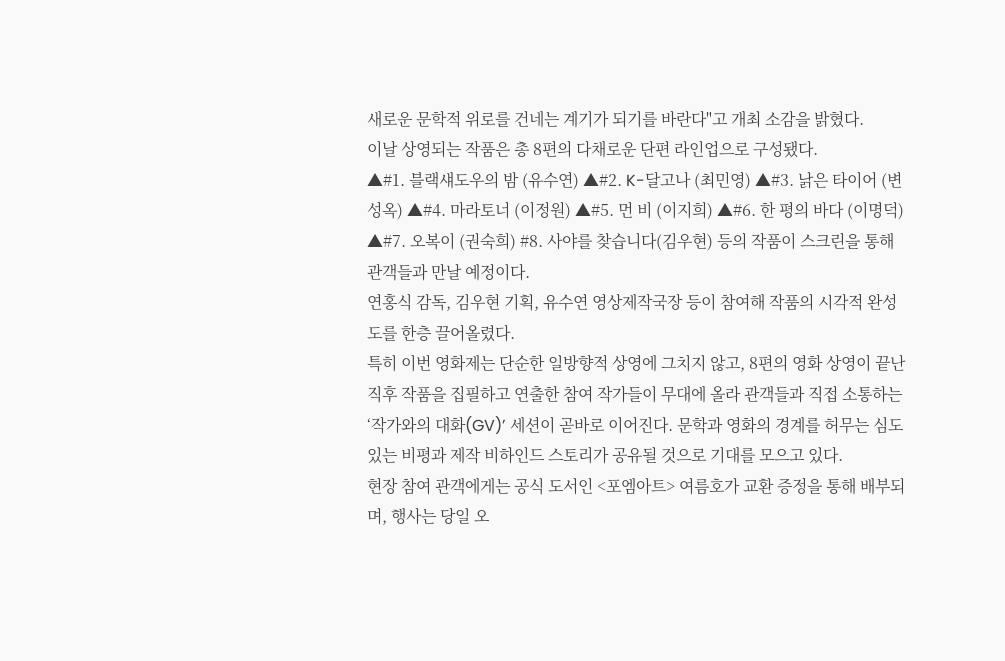새로운 문학적 위로를 건네는 계기가 되기를 바란다"고 개최 소감을 밝혔다.
이날 상영되는 작품은 총 8편의 다채로운 단편 라인업으로 구성됐다.
▲#1. 블랙섀도우의 밤 (유수연) ▲#2. K-달고나 (최민영) ▲#3. 낡은 타이어 (변성옥) ▲#4. 마라토너 (이정원) ▲#5. 먼 비 (이지희) ▲#6. 한 평의 바다 (이명덕) ▲#7. 오복이 (권숙희) #8. 사야를 찾습니다(김우현) 등의 작품이 스크린을 통해 관객들과 만날 예정이다.
연홍식 감독, 김우현 기획, 유수연 영상제작국장 등이 참여해 작품의 시각적 완성도를 한층 끌어올렸다.
특히 이번 영화제는 단순한 일방향적 상영에 그치지 않고, 8편의 영화 상영이 끝난 직후 작품을 집필하고 연출한 참여 작가들이 무대에 올라 관객들과 직접 소통하는 ‘작가와의 대화(GV)’ 세션이 곧바로 이어진다. 문학과 영화의 경계를 허무는 심도 있는 비평과 제작 비하인드 스토리가 공유될 것으로 기대를 모으고 있다.
현장 참여 관객에게는 공식 도서인 <포엠아트> 여름호가 교환 증정을 통해 배부되며, 행사는 당일 오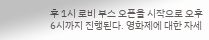후 1시 로비 부스 오픈을 시작으로 오후 6시까지 진행된다. 영화제에 대한 자세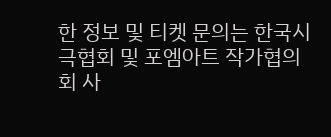한 정보 및 티켓 문의는 한국시극협회 및 포엠아트 작가협의회 사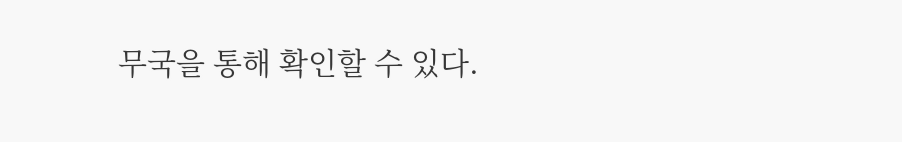무국을 통해 확인할 수 있다.